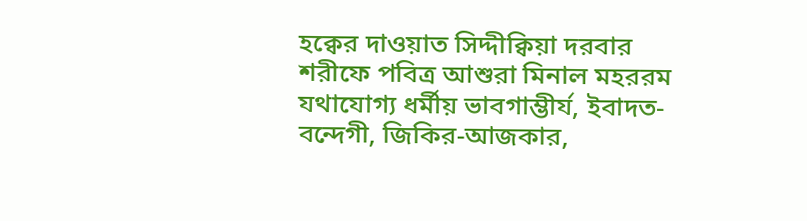হক্বের দাওয়াত সিদ্দীক্বিয়া দরবার শরীফে পবিত্র আশুরা মিনাল মহররম যথাযোগ্য ধর্মীয় ভাবগাম্ভীর্য, ইবাদত-বন্দেগী, জিকির-আজকার,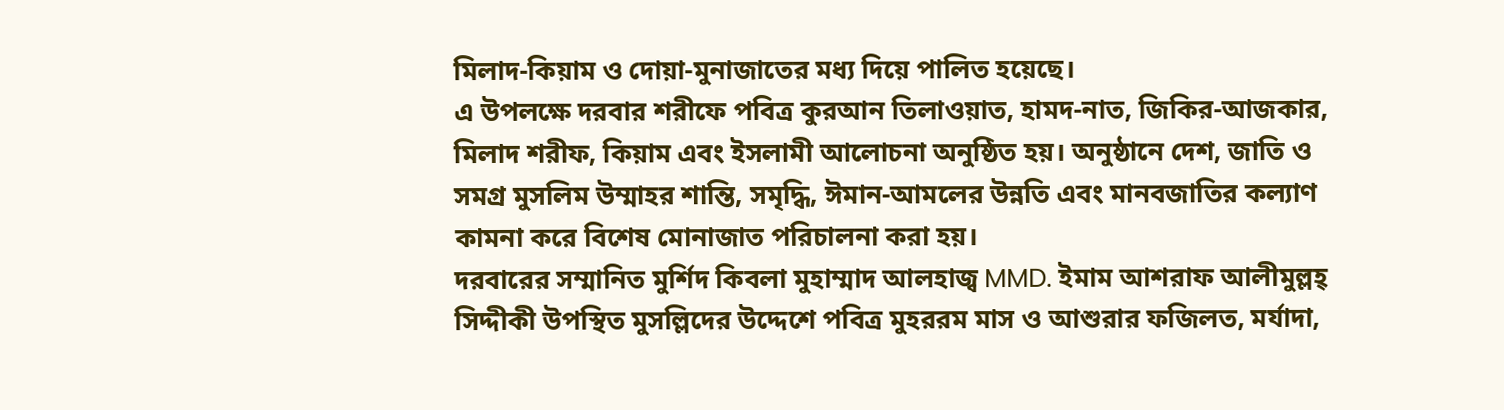মিলাদ-কিয়াম ও দোয়া-মুনাজাতের মধ্য দিয়ে পালিত হয়েছে।
এ উপলক্ষে দরবার শরীফে পবিত্র কুরআন তিলাওয়াত, হামদ-নাত, জিকির-আজকার, মিলাদ শরীফ, কিয়াম এবং ইসলামী আলোচনা অনুষ্ঠিত হয়। অনুষ্ঠানে দেশ, জাতি ও সমগ্র মুসলিম উম্মাহর শান্তি, সমৃদ্ধি, ঈমান-আমলের উন্নতি এবং মানবজাতির কল্যাণ কামনা করে বিশেষ মোনাজাত পরিচালনা করা হয়।
দরবারের সম্মানিত মুর্শিদ কিবলা মুহাম্মাদ আলহাজ্ব MMD. ইমাম আশরাফ আলীমুল্লহ্ সিদ্দীকী উপস্থিত মুসল্লিদের উদ্দেশে পবিত্র মুহররম মাস ও আশুরার ফজিলত, মর্যাদা,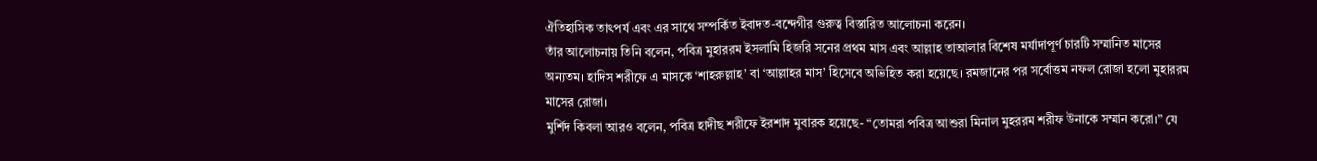ঐতিহাসিক তাৎপর্য এবং এর সাথে সম্পর্কিত ইবাদত-বন্দেগীর গুরুত্ব বিস্তারিত আলোচনা করেন।
তাঁর আলোচনায় তিনি বলেন, পবিত্র মুহাররম ইসলামি হিজরি সনের প্রথম মাস এবং আল্লাহ তাআলার বিশেষ মর্যাদাপূর্ণ চারটি সম্মানিত মাসের অন্যতম। হাদিস শরীফে এ মাসকে ‘শাহরুল্লাহ’ বা ‘আল্লাহর মাস’ হিসেবে অভিহিত করা হয়েছে। রমজানের পর সর্বোত্তম নফল রোজা হলো মুহাররম মাসের রোজা।
মুর্শিদ কিবলা আরও বলেন, পবিত্র হাদীছ শরীফে ইরশাদ মুবারক হয়েছে- “তোমরা পবিত্র আশুরা মিনাল মুহররম শরীফ উনাকে সম্মান করো।” যে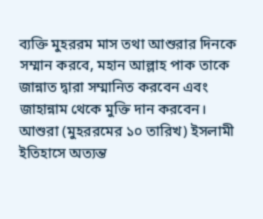ব্যক্তি মুহররম মাস তথা আশুরার দিনকে সম্মান করবে, মহান আল্লাহ পাক তাকে জান্নাত দ্বারা সম্মানিত করবেন এবং জাহান্নাম থেকে মুক্তি দান করবেন।
আশুরা (মুহররমের ১০ তারিখ) ইসলামী ইতিহাসে অত্যন্ত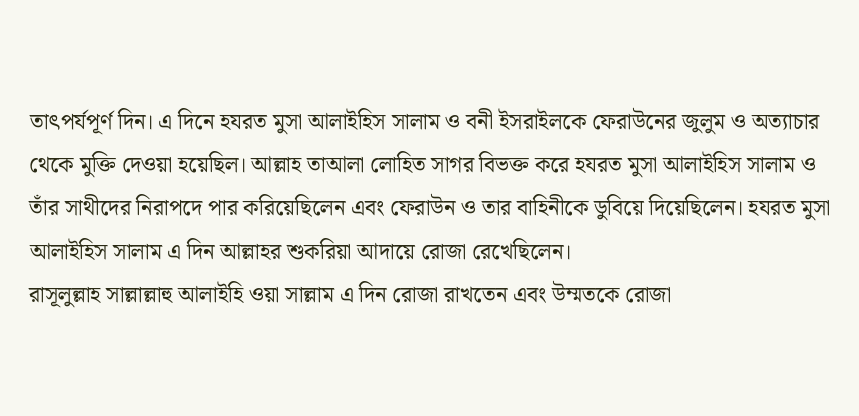তাৎপর্যপূর্ণ দিন। এ দিনে হযরত মুসা আলাইহিস সালাম ও বনী ইসরাইলকে ফেরাউনের জুলুম ও অত্যাচার থেকে মুক্তি দেওয়া হয়েছিল। আল্লাহ তাআলা লোহিত সাগর বিভক্ত করে হযরত মুসা আলাইহিস সালাম ও তাঁর সাথীদের নিরাপদে পার করিয়েছিলেন এবং ফেরাউন ও তার বাহিনীকে ডুবিয়ে দিয়েছিলেন। হযরত মুসা আলাইহিস সালাম এ দিন আল্লাহর শুকরিয়া আদায়ে রোজা রেখেছিলেন।
রাসূলুল্লাহ সাল্লাল্লাহু আলাইহি ওয়া সাল্লাম এ দিন রোজা রাখতেন এবং উম্মতকে রোজা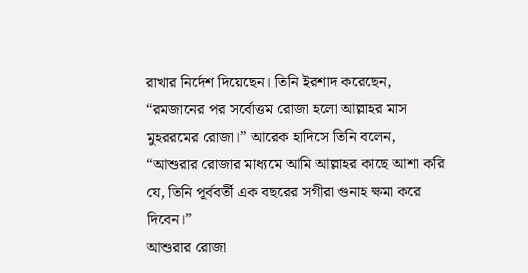রাখার নির্দেশ দিয়েছেন। তিনি ইরশাদ করেছেন, “রমজানের পর সর্বোত্তম রোজা হলো আল্লাহর মাস মুহররমের রোজা।” আরেক হাদিসে তিনি বলেন, “আশুরার রোজার মাধ্যমে আমি আল্লাহর কাছে আশা করি যে, তিনি পূর্ববর্তী এক বছরের সগীরা গুনাহ ক্ষমা করে দিবেন।”
আশুরার রোজা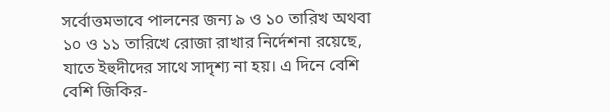সর্বোত্তমভাবে পালনের জন্য ৯ ও ১০ তারিখ অথবা ১০ ও ১১ তারিখে রোজা রাখার নির্দেশনা রয়েছে, যাতে ইহুদীদের সাথে সাদৃশ্য না হয়। এ দিনে বেশি বেশি জিকির-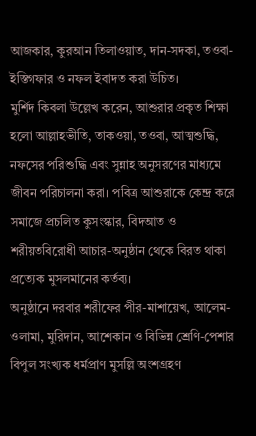আজকার, কুরআন তিলাওয়াত, দান-সদকা, তওবা-ইস্তিগফার ও নফল ইবাদত করা উচিত।
মুর্শিদ কিবলা উল্লেখ করেন, আশুরার প্রকৃত শিক্ষা হলো আল্লাহভীতি, তাকওয়া, তওবা, আত্মশুদ্ধি, নফসের পরিশুদ্ধি এবং সুন্নাহ অনুসরণের মাধ্যমে জীবন পরিচালনা করা। পবিত্র আশুরাকে কেন্দ্র করে সমাজে প্রচলিত কুসংস্কার, বিদআত ও শরীয়তবিরোধী আচার-অনুষ্ঠান থেকে বিরত থাকা প্রত্যেক মুসলমানের কর্তব্য।
অনুষ্ঠানে দরবার শরীফের পীর-মাশায়েখ, আলেম-ওলামা, মুরিদান, আশেকান ও বিভিন্ন শ্রেণি-পেশার বিপুল সংখ্যক ধর্মপ্রাণ মুসল্লি অংশগ্রহণ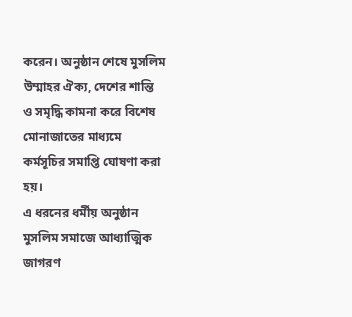করেন। অনুষ্ঠান শেষে মুসলিম উম্মাহর ঐক্য, দেশের শান্তি ও সমৃদ্ধি কামনা করে বিশেষ মোনাজাতের মাধ্যমে কর্মসূচির সমাপ্তি ঘোষণা করা হয়।
এ ধরনের ধর্মীয় অনুষ্ঠান মুসলিম সমাজে আধ্যাত্মিক জাগরণ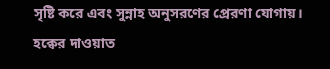সৃষ্টি করে এবং সুন্নাহ অনুসরণের প্রেরণা যোগায়। হক্বের দাওয়াত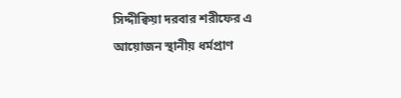সিদ্দীক্বিয়া দরবার শরীফের এ আয়োজন স্থানীয় ধর্মপ্রাণ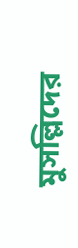মুসল্লিদের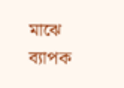মাঝে ব্যাপক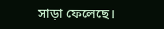সাড়া ফেলেছে।